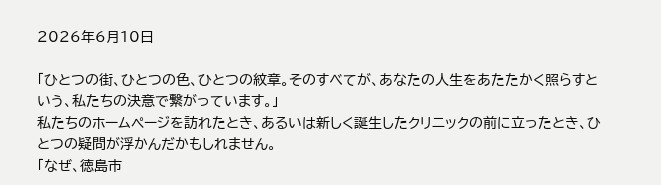2026年6月10日

「ひとつの街、ひとつの色、ひとつの紋章。そのすべてが、あなたの人生をあたたかく照らすという、私たちの決意で繋がっています。」
私たちのホームページを訪れたとき、あるいは新しく誕生したクリニックの前に立ったとき、ひとつの疑問が浮かんだかもしれません。
「なぜ、徳島市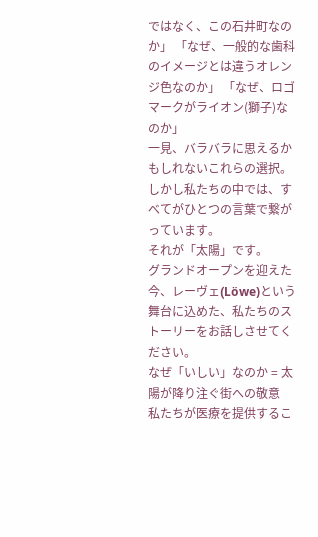ではなく、この石井町なのか」 「なぜ、一般的な歯科のイメージとは違うオレンジ色なのか」 「なぜ、ロゴマークがライオン(獅子)なのか」
一見、バラバラに思えるかもしれないこれらの選択。しかし私たちの中では、すべてがひとつの言葉で繋がっています。
それが「太陽」です。
グランドオープンを迎えた今、レーヴェ(Löwe)という舞台に込めた、私たちのストーリーをお話しさせてください。
なぜ「いしい」なのか = 太陽が降り注ぐ街への敬意
私たちが医療を提供するこ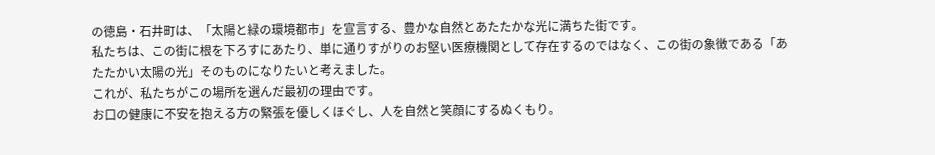の徳島・石井町は、「太陽と緑の環境都市」を宣言する、豊かな自然とあたたかな光に満ちた街です。
私たちは、この街に根を下ろすにあたり、単に通りすがりのお堅い医療機関として存在するのではなく、この街の象徴である「あたたかい太陽の光」そのものになりたいと考えました。
これが、私たちがこの場所を選んだ最初の理由です。
お口の健康に不安を抱える方の緊張を優しくほぐし、人を自然と笑顔にするぬくもり。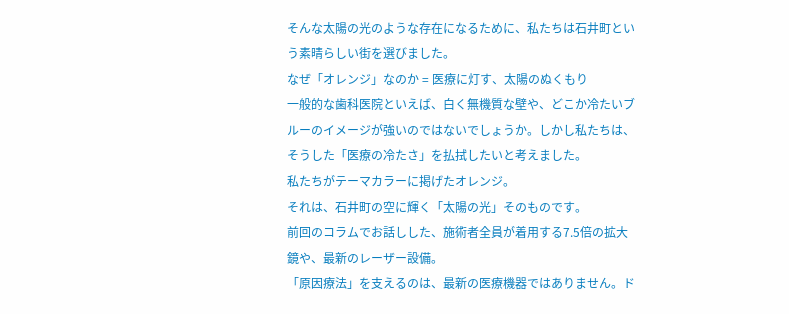そんな太陽の光のような存在になるために、私たちは石井町という素晴らしい街を選びました。
なぜ「オレンジ」なのか = 医療に灯す、太陽のぬくもり
一般的な歯科医院といえば、白く無機質な壁や、どこか冷たいブルーのイメージが強いのではないでしょうか。しかし私たちは、そうした「医療の冷たさ」を払拭したいと考えました。
私たちがテーマカラーに掲げたオレンジ。
それは、石井町の空に輝く「太陽の光」そのものです。
前回のコラムでお話しした、施術者全員が着用する7.5倍の拡大鏡や、最新のレーザー設備。
「原因療法」を支えるのは、最新の医療機器ではありません。ド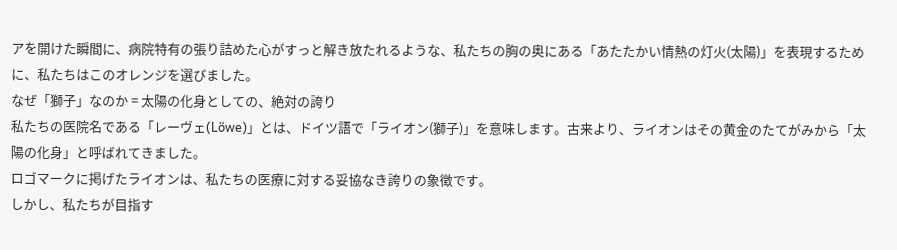アを開けた瞬間に、病院特有の張り詰めた心がすっと解き放たれるような、私たちの胸の奥にある「あたたかい情熱の灯火(太陽)」を表現するために、私たちはこのオレンジを選びました。
なぜ「獅子」なのか = 太陽の化身としての、絶対の誇り
私たちの医院名である「レーヴェ(Löwe)」とは、ドイツ語で「ライオン(獅子)」を意味します。古来より、ライオンはその黄金のたてがみから「太陽の化身」と呼ばれてきました。
ロゴマークに掲げたライオンは、私たちの医療に対する妥協なき誇りの象徴です。
しかし、私たちが目指す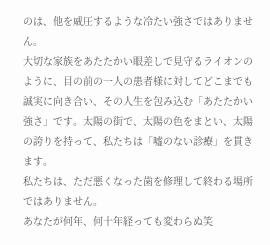のは、他を威圧するような冷たい強さではありません。
大切な家族をあたたかい眼差しで見守るライオンのように、目の前の一人の患者様に対してどこまでも誠実に向き合い、その人生を包み込む「あたたかい強さ」です。太陽の街で、太陽の色をまとい、太陽の誇りを持って、私たちは「嘘のない診療」を貫きます。
私たちは、ただ悪くなった歯を修理して終わる場所ではありません。
あなたが何年、何十年経っても変わらぬ笑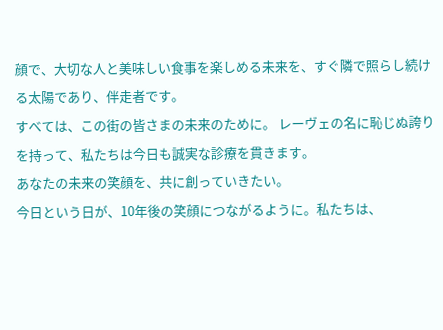顔で、大切な人と美味しい食事を楽しめる未来を、すぐ隣で照らし続ける太陽であり、伴走者です。
すべては、この街の皆さまの未来のために。 レーヴェの名に恥じぬ誇りを持って、私たちは今日も誠実な診療を貫きます。
あなたの未来の笑顔を、共に創っていきたい。
今日という日が、10年後の笑顔につながるように。私たちは、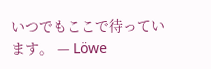いつでもここで待っています。 — Löwe